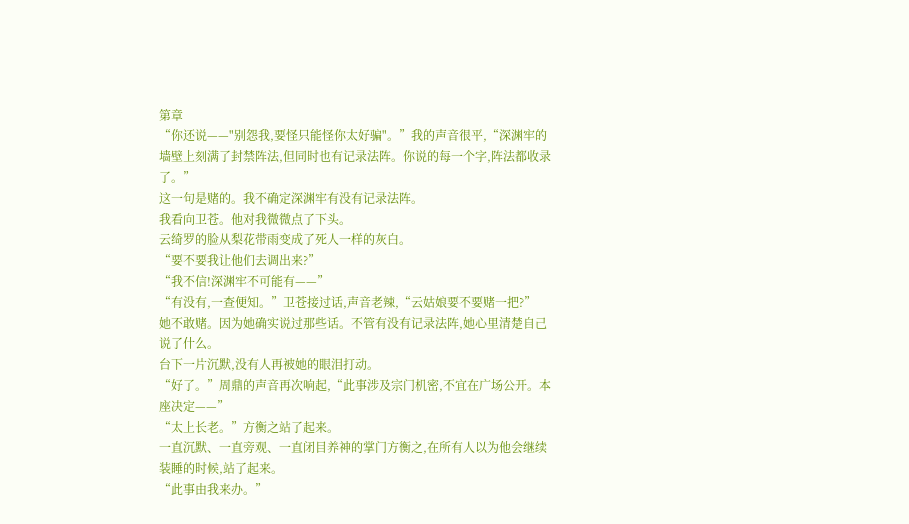第章
“你还说——"别怨我,要怪只能怪你太好骗"。”我的声音很平,“深渊牢的墙壁上刻满了封禁阵法,但同时也有记录法阵。你说的每一个字,阵法都收录了。”
这一句是赌的。我不确定深渊牢有没有记录法阵。
我看向卫苍。他对我微微点了下头。
云绮罗的脸从梨花带雨变成了死人一样的灰白。
“要不要我让他们去调出来?”
“我不信!深渊牢不可能有——”
“有没有,一查便知。”卫苍接过话,声音老辣,“云姑娘要不要赌一把?”
她不敢赌。因为她确实说过那些话。不管有没有记录法阵,她心里清楚自己说了什么。
台下一片沉默,没有人再被她的眼泪打动。
“好了。”周鼎的声音再次响起,“此事涉及宗门机密,不宜在广场公开。本座决定——”
“太上长老。”方衡之站了起来。
一直沉默、一直旁观、一直闭目养神的掌门方衡之,在所有人以为他会继续装睡的时候,站了起来。
“此事由我来办。”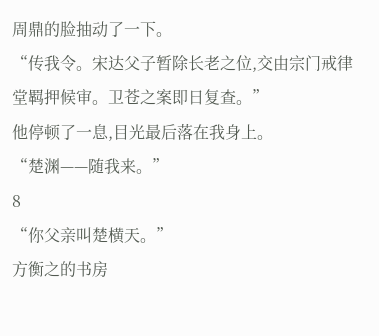周鼎的脸抽动了一下。
“传我令。宋达父子暂除长老之位,交由宗门戒律堂羁押候审。卫苍之案即日复查。”
他停顿了一息,目光最后落在我身上。
“楚渊——随我来。”
8
“你父亲叫楚横天。”
方衡之的书房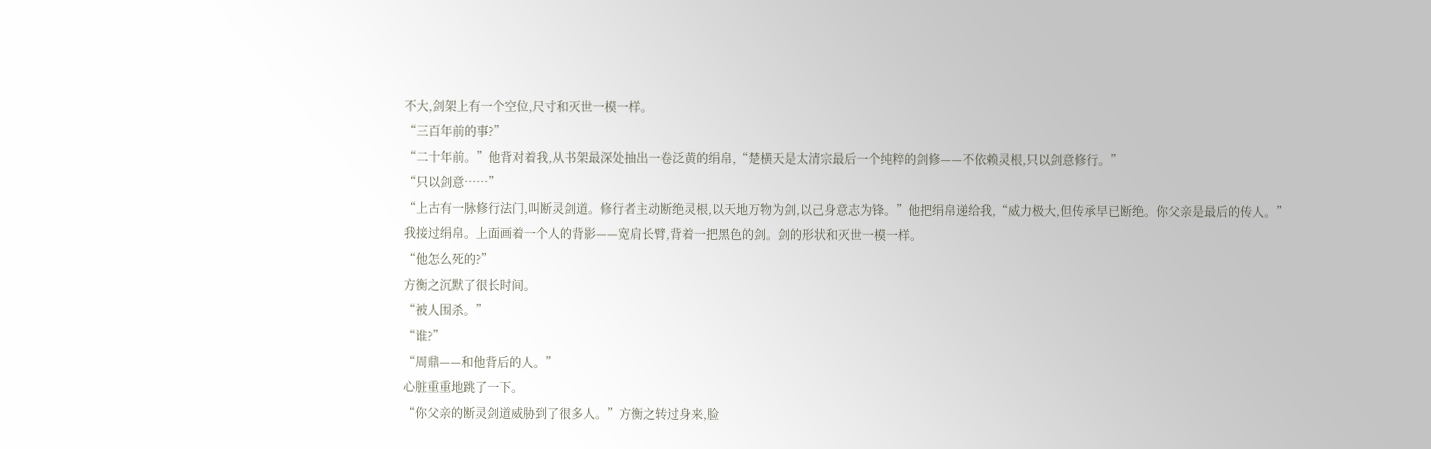不大,剑架上有一个空位,尺寸和灭世一模一样。
“三百年前的事?”
“二十年前。”他背对着我,从书架最深处抽出一卷泛黄的绢帛,“楚横天是太清宗最后一个纯粹的剑修——不依赖灵根,只以剑意修行。”
“只以剑意……”
“上古有一脉修行法门,叫断灵剑道。修行者主动断绝灵根,以天地万物为剑,以己身意志为锋。”他把绢帛递给我,“威力极大,但传承早已断绝。你父亲是最后的传人。”
我接过绢帛。上面画着一个人的背影——宽肩长臂,背着一把黑色的剑。剑的形状和灭世一模一样。
“他怎么死的?”
方衡之沉默了很长时间。
“被人围杀。”
“谁?”
“周鼎——和他背后的人。”
心脏重重地跳了一下。
“你父亲的断灵剑道威胁到了很多人。”方衡之转过身来,脸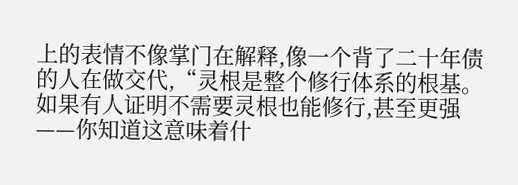上的表情不像掌门在解释,像一个背了二十年债的人在做交代,“灵根是整个修行体系的根基。如果有人证明不需要灵根也能修行,甚至更强——你知道这意味着什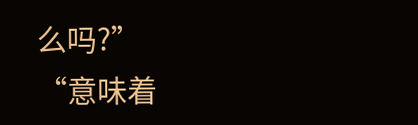么吗?”
“意味着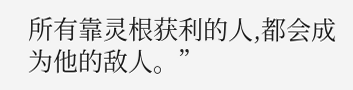所有靠灵根获利的人,都会成为他的敌人。”